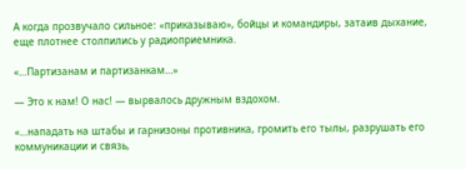А когда прозвучало сильное: «приказываю», бойцы и командиры, затаив дыхание, еще плотнее столпились у радиоприемника.

«…Партизанам и партизанкам…»

— Это к нам! О нас! — вырвалось дружным вздохом.

«…нападать на штабы и гарнизоны противника, громить его тылы, разрушать его коммуникации и связь,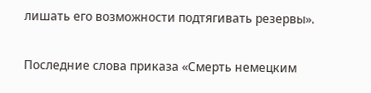лишать его возможности подтягивать резервы».

Последние слова приказа «Смерть немецким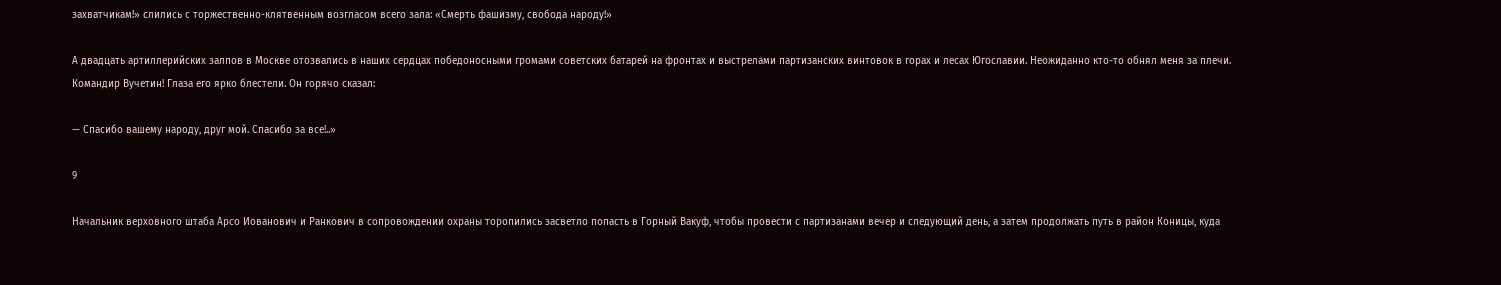захватчикам!» слились с торжественно-клятвенным возгласом всего зала: «Смерть фашизму, свобода народу!»

А двадцать артиллерийских залпов в Москве отозвались в наших сердцах победоносными громами советских батарей на фронтах и выстрелами партизанских винтовок в горах и лесах Югославии. Неожиданно кто-то обнял меня за плечи. Командир Вучетин! Глаза его ярко блестели. Он горячо сказал:

— Спасибо вашему народу, друг мой. Спасибо за все!..»

9

Начальник верховного штаба Арсо Иованович и Ранкович в сопровождении охраны торопились засветло попасть в Горный Вакуф, чтобы провести с партизанами вечер и следующий день, а затем продолжать путь в район Коницы, куда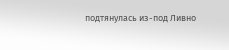подтянулась из-под Ливно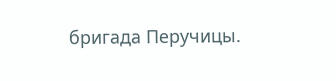бригада Перучицы.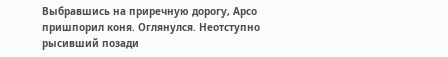Выбравшись на приречную дорогу, Арсо пришпорил коня. Оглянулся. Неотступно рысивший позади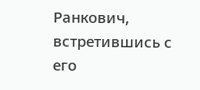Ранкович, встретившись с его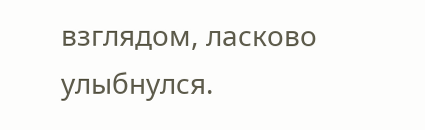взглядом, ласково улыбнулся.